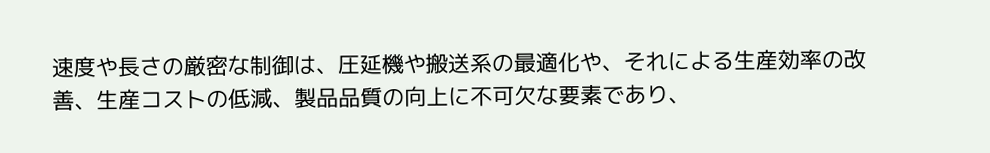速度や長さの厳密な制御は、圧延機や搬送系の最適化や、それによる生産効率の改善、生産コストの低減、製品品質の向上に不可欠な要素であり、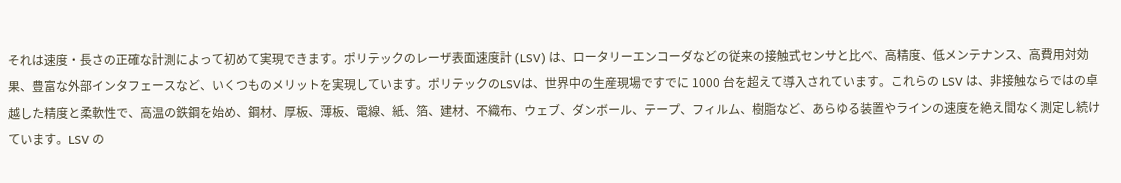それは速度・長さの正確な計測によって初めて実現できます。ポリテックのレーザ表面速度計 (LSV) は、ロータリーエンコーダなどの従来の接触式センサと比べ、高精度、低メンテナンス、高費用対効果、豊富な外部インタフェースなど、いくつものメリットを実現しています。ポリテックのLSVは、世界中の生産現場ですでに 1000 台を超えて導入されています。これらの LSV は、非接触ならではの卓越した精度と柔軟性で、高温の鉄鋼を始め、鋼材、厚板、薄板、電線、紙、箔、建材、不織布、ウェブ、ダンボール、テープ、フィルム、樹脂など、あらゆる装置やラインの速度を絶え間なく測定し続けています。LSV の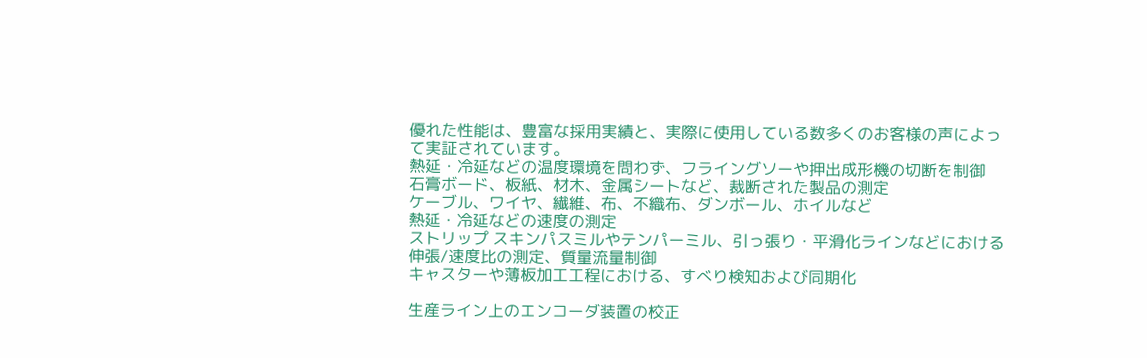優れた性能は、豊富な採用実績と、実際に使用している数多くのお客様の声によって実証されています。
熱延・冷延などの温度環境を問わず、フライングソーや押出成形機の切断を制御
石膏ボード、板紙、材木、金属シートなど、裁断された製品の測定
ケーブル、ワイヤ、繊維、布、不織布、ダンボール、ホイルなど
熱延・冷延などの速度の測定
ストリップ スキンパスミルやテンパーミル、引っ張り・平滑化ラインなどにおける伸張/速度比の測定、質量流量制御
キャスターや薄板加工工程における、すべり検知および同期化

生産ライン上のエンコーダ装置の校正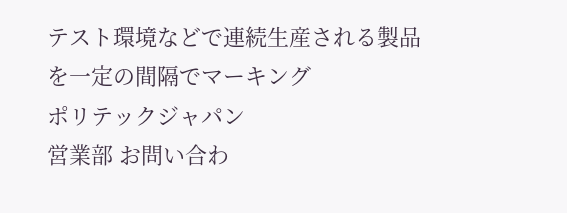テスト環境などで連続生産される製品を一定の間隔でマーキング
ポリテックジャパン
営業部 お問い合わ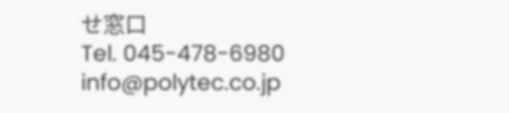せ窓口
Tel. 045-478-6980
info@polytec.co.jp